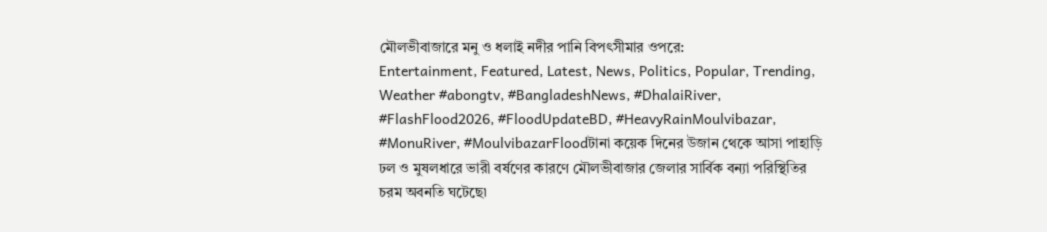মৌলভীবাজারে মনু ও ধলাই নদীর পানি বিপৎসীমার ওপরে:
Entertainment, Featured, Latest, News, Politics, Popular, Trending, Weather #abongtv, #BangladeshNews, #DhalaiRiver, #FlashFlood2026, #FloodUpdateBD, #HeavyRainMoulvibazar, #MonuRiver, #MoulvibazarFloodটানা কয়েক দিনের উজান থেকে আসা পাহাড়ি ঢল ও মুষলধারে ভারী বর্ষণের কারণে মৌলভীবাজার জেলার সার্বিক বন্যা পরিস্থিতির চরম অবনতি ঘটেছে৷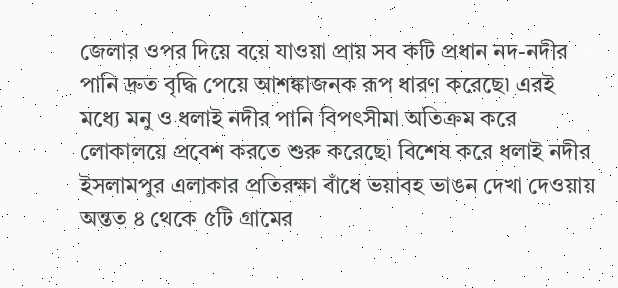জেলার ওপর দিয়ে বয়ে যাওয়া প্রায় সব কটি প্রধান নদ-নদীর পানি দ্রুত বৃদ্ধি পেয়ে আশঙ্কাজনক রূপ ধারণ করেছে৷ এরই মধ্যে মনু ও ধলাই নদীর পানি বিপৎসীমা অতিক্রম করে লোকালয়ে প্রবেশ করতে শুরু করেছে৷ বিশেষ করে ধলাই নদীর ইসলামপুর এলাকার প্রতিরক্ষা বাঁধে ভয়াবহ ভাঙন দেখা দেওয়ায় অন্তত ৪ থেকে ৫টি গ্রামের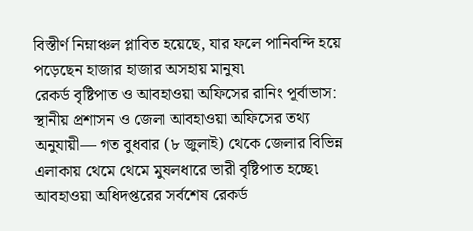বিস্তীর্ণ নিম্নাঞ্চল প্লাবিত হয়েছে, যার ফলে পানিবন্দি হয়ে পড়েছেন হাজার হাজার অসহায় মানুষ৷
রেকর্ড বৃষ্টিপাত ও আবহাওয়া অফিসের রানিং পূর্বাভাস: স্থানীয় প্রশাসন ও জেলা আবহাওয়া অফিসের তথ্য অনুযায়ী— গত বুধবার (৮ জুলাই) থেকে জেলার বিভিন্ন এলাকায় থেমে থেমে মুষলধারে ভারী বৃষ্টিপাত হচ্ছে৷ আবহাওয়া অধিদপ্তরের সর্বশেষ রেকর্ড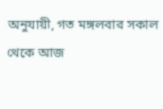অনুযায়ী, গত মঙ্গলবার সকাল থেকে আজ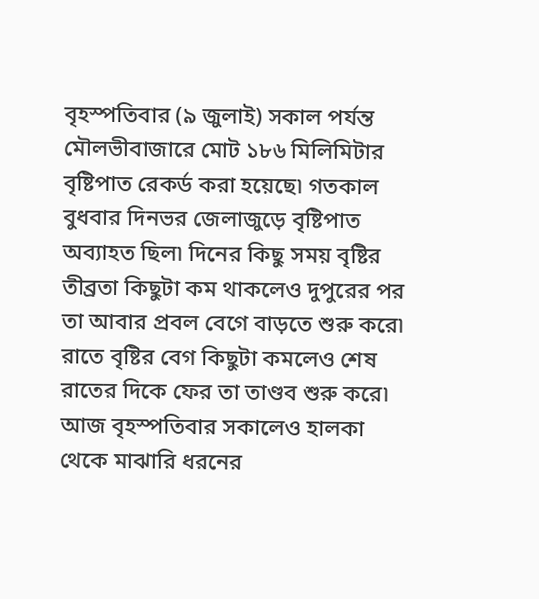বৃহস্পতিবার (৯ জুলাই) সকাল পর্যন্ত মৌলভীবাজারে মোট ১৮৬ মিলিমিটার বৃষ্টিপাত রেকর্ড করা হয়েছে৷ গতকাল বুধবার দিনভর জেলাজুড়ে বৃষ্টিপাত অব্যাহত ছিল৷ দিনের কিছু সময় বৃষ্টির তীব্রতা কিছুটা কম থাকলেও দুপুরের পর তা আবার প্রবল বেগে বাড়তে শুরু করে৷ রাতে বৃষ্টির বেগ কিছুটা কমলেও শেষ রাতের দিকে ফের তা তাণ্ডব শুরু করে৷ আজ বৃহস্পতিবার সকালেও হালকা থেকে মাঝারি ধরনের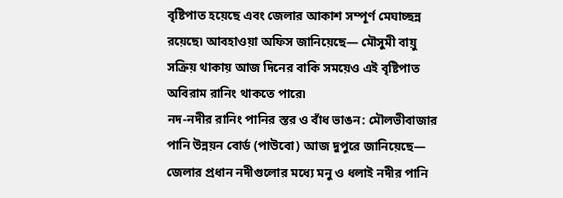বৃষ্টিপাত হয়েছে এবং জেলার আকাশ সম্পূর্ণ মেঘাচ্ছন্ন রয়েছে৷ আবহাওয়া অফিস জানিয়েছে— মৌসুমী বায়ু সক্রিয় থাকায় আজ দিনের বাকি সময়েও এই বৃষ্টিপাত অবিরাম রানিং থাকতে পারে৷
নদ-নদীর রানিং পানির স্তর ও বাঁধ ভাঙন: মৌলভীবাজার পানি উন্নয়ন বোর্ড (পাউবো) আজ দুপুরে জানিয়েছে— জেলার প্রধান নদীগুলোর মধ্যে মনু ও ধলাই নদীর পানি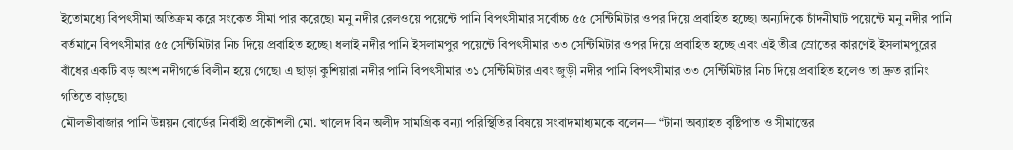ইতোমধ্যে বিপৎসীমা অতিক্রম করে সংকেত সীমা পার করেছে৷ মনু নদীর রেলওয়ে পয়েন্টে পানি বিপৎসীমার সর্বোচ্চ ৫৫ সেন্টিমিটার ওপর দিয়ে প্রবাহিত হচ্ছে৷ অন্যদিকে চাঁদনীঘাট পয়েন্টে মনু নদীর পানি বর্তমানে বিপৎসীমার ৫৫ সেন্টিমিটার নিচ দিয়ে প্রবাহিত হচ্ছে৷ ধলাই নদীর পানি ইসলামপুর পয়েন্টে বিপৎসীমার ৩৩ সেন্টিমিটার ওপর দিয়ে প্রবাহিত হচ্ছে এবং এই তীব্র স্রোতের কারণেই ইসলামপুরের বাঁধের একটি বড় অংশ নদীগর্ভে বিলীন হয়ে গেছে৷ এ ছাড়া কুশিয়ারা নদীর পানি বিপৎসীমার ৩১ সেন্টিমিটার এবং জুড়ী নদীর পানি বিপৎসীমার ৩৩ সেন্টিমিটার নিচ দিয়ে প্রবাহিত হলেও তা দ্রুত রানিং গতিতে বাড়ছে৷
মৌলভীবাজার পানি উন্নয়ন বোর্ডের নির্বাহী প্রকৌশলী মো. খালেদ বিন অলীদ সামগ্রিক বন্যা পরিস্থিতির বিষয়ে সংবাদমাধ্যমকে বলেন— “টানা অব্যাহত বৃষ্টিপাত ও সীমান্তের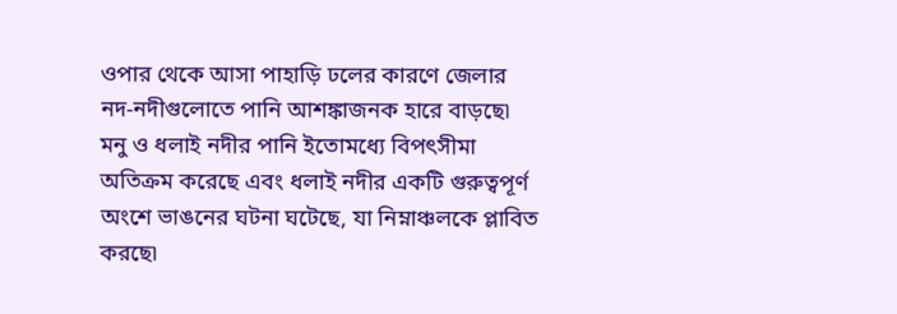ওপার থেকে আসা পাহাড়ি ঢলের কারণে জেলার নদ-নদীগুলোতে পানি আশঙ্কাজনক হারে বাড়ছে৷ মনু ও ধলাই নদীর পানি ইতোমধ্যে বিপৎসীমা অতিক্রম করেছে এবং ধলাই নদীর একটি গুরুত্বপূর্ণ অংশে ভাঙনের ঘটনা ঘটেছে, যা নিম্নাঞ্চলকে প্লাবিত করছে৷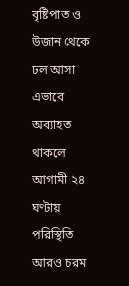বৃষ্টিপাত ও উজান থেকে ঢল আসা এভাবে অব্যাহত থাকলে আগামী ২৪ ঘণ্টায় পরিস্থিতি আরও চরম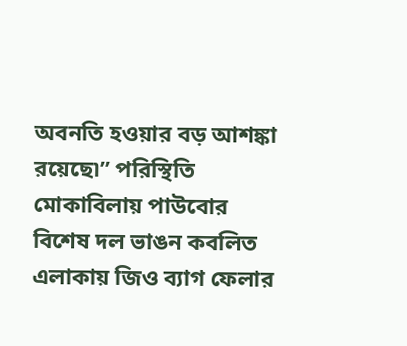অবনতি হওয়ার বড় আশঙ্কা রয়েছে৷” পরিস্থিতি মোকাবিলায় পাউবোর বিশেষ দল ভাঙন কবলিত এলাকায় জিও ব্যাগ ফেলার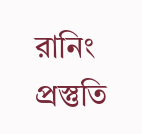রানিং প্রস্তুতি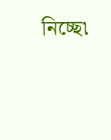নিচ্ছে৷